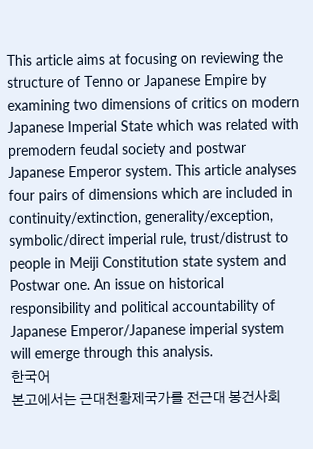This article aims at focusing on reviewing the structure of Tenno or Japanese Empire by examining two dimensions of critics on modern Japanese Imperial State which was related with premodern feudal society and postwar Japanese Emperor system. This article analyses four pairs of dimensions which are included in continuity/extinction, generality/exception, symbolic/direct imperial rule, trust/distrust to people in Meiji Constitution state system and Postwar one. An issue on historical responsibility and political accountability of Japanese Emperor/Japanese imperial system will emerge through this analysis.
한국어
본고에서는 근대천황제국가를 전근대 봉건사회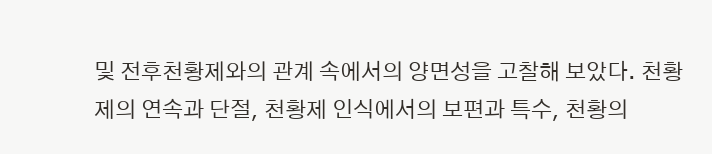및 전후천황제와의 관계 속에서의 양면성을 고찰해 보았다. 천황제의 연속과 단절, 천황제 인식에서의 보편과 특수, 천황의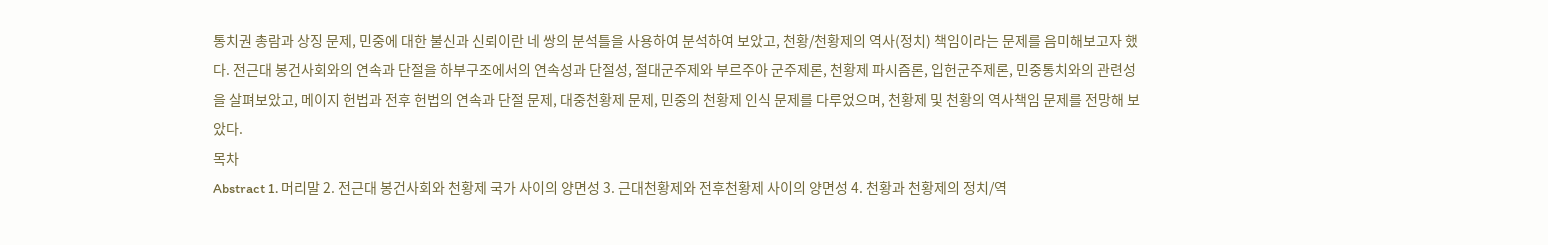통치권 총람과 상징 문제, 민중에 대한 불신과 신뢰이란 네 쌍의 분석틀을 사용하여 분석하여 보았고, 천황/천황제의 역사(정치) 책임이라는 문제를 음미해보고자 했다. 전근대 봉건사회와의 연속과 단절을 하부구조에서의 연속성과 단절성, 절대군주제와 부르주아 군주제론, 천황제 파시즘론, 입헌군주제론, 민중통치와의 관련성을 살펴보았고, 메이지 헌법과 전후 헌법의 연속과 단절 문제, 대중천황제 문제, 민중의 천황제 인식 문제를 다루었으며, 천황제 및 천황의 역사책임 문제를 전망해 보았다.
목차
Abstract 1. 머리말 2. 전근대 봉건사회와 천황제 국가 사이의 양면성 3. 근대천황제와 전후천황제 사이의 양면성 4. 천황과 천황제의 정치/역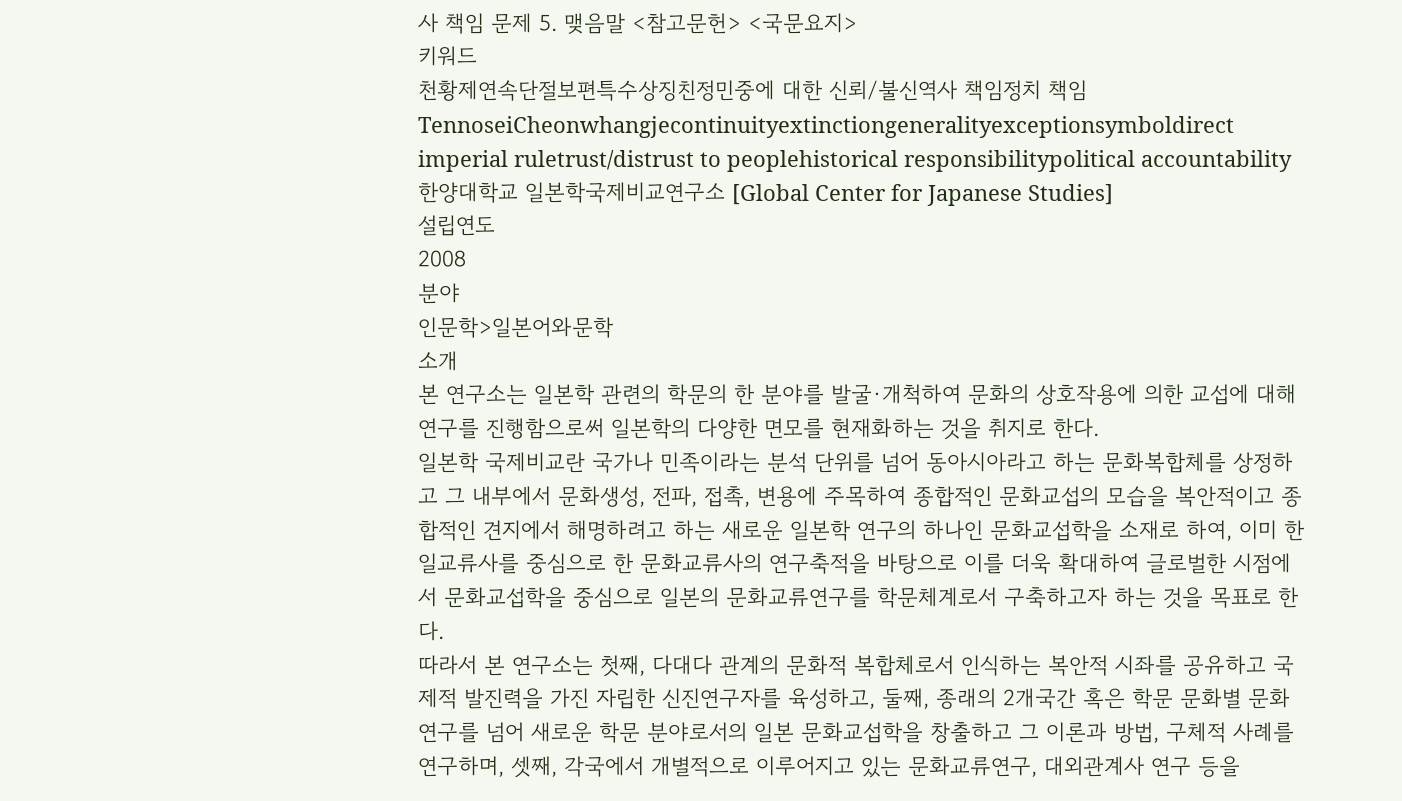사 책임 문제 5. 맺음말 <참고문헌> <국문요지>
키워드
천황제연속단절보편특수상징친정민중에 대한 신뢰/불신역사 책임정치 책임TennoseiCheonwhangjecontinuityextinctiongeneralityexceptionsymboldirect imperial ruletrust/distrust to peoplehistorical responsibilitypolitical accountability
한양대학교 일본학국제비교연구소 [Global Center for Japanese Studies]
설립연도
2008
분야
인문학>일본어와문학
소개
본 연구소는 일본학 관련의 학문의 한 분야를 발굴·개척하여 문화의 상호작용에 의한 교섭에 대해 연구를 진행함으로써 일본학의 다양한 면모를 현재화하는 것을 취지로 한다.
일본학 국제비교란 국가나 민족이라는 분석 단위를 넘어 동아시아라고 하는 문화복합체를 상정하고 그 내부에서 문화생성, 전파, 접촉, 변용에 주목하여 종합적인 문화교섭의 모습을 복안적이고 종합적인 견지에서 해명하려고 하는 새로운 일본학 연구의 하나인 문화교섭학을 소재로 하여, 이미 한일교류사를 중심으로 한 문화교류사의 연구축적을 바탕으로 이를 더욱 확대하여 글로벌한 시점에서 문화교섭학을 중심으로 일본의 문화교류연구를 학문체계로서 구축하고자 하는 것을 목표로 한다.
따라서 본 연구소는 첫째, 다대다 관계의 문화적 복합체로서 인식하는 복안적 시좌를 공유하고 국제적 발진력을 가진 자립한 신진연구자를 육성하고, 둘째, 종래의 2개국간 혹은 학문 문화별 문화연구를 넘어 새로운 학문 분야로서의 일본 문화교섭학을 창출하고 그 이론과 방법, 구체적 사례를 연구하며, 셋째, 각국에서 개별적으로 이루어지고 있는 문화교류연구, 대외관계사 연구 등을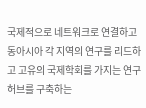국제적으로 네트워크로 연결하고 동아시아 각 지역의 연구를 리드하고 고유의 국제학회를 가지는 연구허브를 구축하는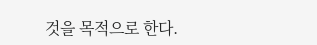것을 목적으로 한다.